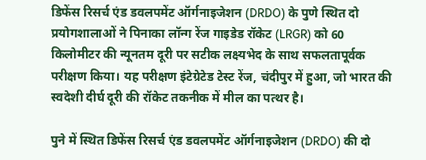डिफेंस रिसर्च एंड डवलपमेंट ऑर्गनाइजेशन (DRDO) के पुणे स्थित दो प्रयोगशालाओं ने पिनाका लॉन्ग रेंज गाइडेड रॉकेट (LRGR) को 60 किलोमीटर की न्यूनतम दूरी पर सटीक लक्ष्यभेद के साथ सफलतापूर्वक परीक्षण किया। यह परीक्षण इंटेग्रेटेड टेस्ट रेंज, चंदीपुर में हुआ, जो भारत की स्वदेशी दीर्घ दूरी की रॉकेट तकनीक में मील का पत्थर है।

पुने में स्थित डिफेंस रिसर्च एंड डवलपमेंट ऑर्गनाइजेशन (DRDO) की दो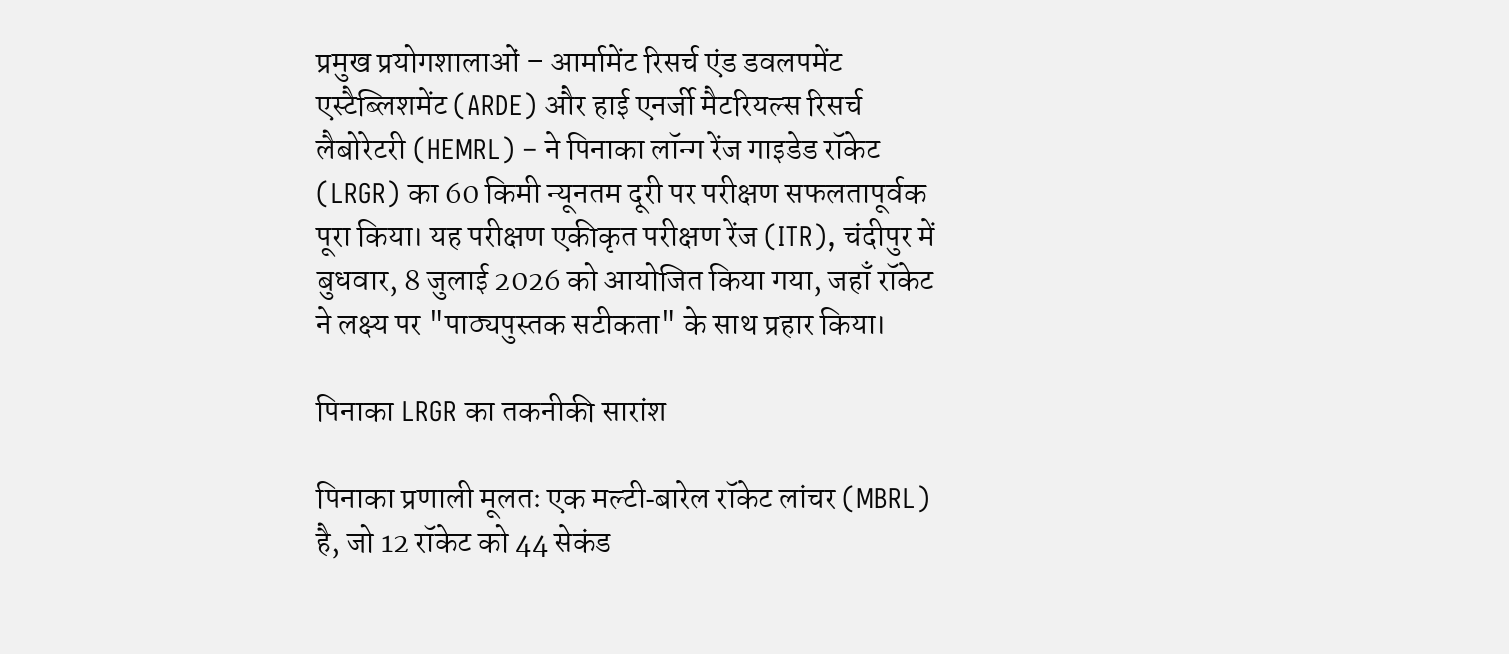प्रमुख प्रयोगशालाओं – आर्मामेंट रिसर्च एंड डवलपमेंट एस्टैब्लिशमेंट (ARDE) और हाई एनर्जी मैटरियल्स रिसर्च लैबोरेटरी (HEMRL) – ने पिनाका लॉन्ग रेंज गाइडेड रॉकेट (LRGR) का 60 किमी न्यूनतम दूरी पर परीक्षण सफलतापूर्वक पूरा किया। यह परीक्षण एकीकृत परीक्षण रेंज (ITR), चंदीपुर में बुधवार, 8 जुलाई 2026 को आयोजित किया गया, जहाँ रॉकेट ने लक्ष्य पर "पाठ्यपुस्तक सटीकता" के साथ प्रहार किया।

पिनाका LRGR का तकनीकी सारांश

पिनाका प्रणाली मूलतः एक मल्टी‑बारेल रॉकेट लांचर (MBRL) है, जो 12 रॉकेट को 44 सेकंड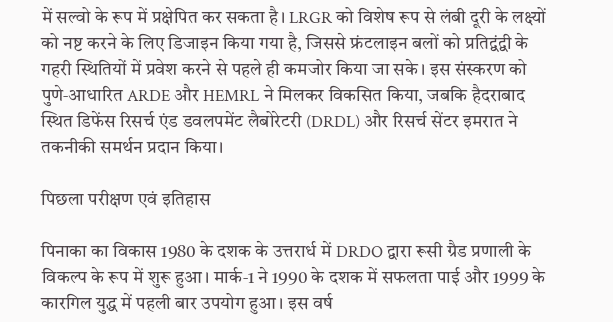में सल्वो के रूप में प्रक्षेपित कर सकता है। LRGR को विशेष रूप से लंबी दूरी के लक्ष्यों को नष्ट करने के लिए डिजाइन किया गया है, जिससे फ्रंटलाइन बलों को प्रतिद्वंद्वी के गहरी स्थितियों में प्रवेश करने से पहले ही कमजोर किया जा सके। इस संस्करण को पुणे‑आधारित ARDE और HEMRL ने मिलकर विकसित किया, जबकि हैदराबाद स्थित डिफेंस रिसर्च एंड डवलपमेंट लैबोरेटरी (DRDL) और रिसर्च सेंटर इमरात ने तकनीकी समर्थन प्रदान किया।

पिछला परीक्षण एवं इतिहास

पिनाका का विकास 1980 के दशक के उत्तरार्ध में DRDO द्वारा रूसी ग्रैड प्रणाली के विकल्प के रूप में शुरू हुआ। मार्क‑1 ने 1990 के दशक में सफलता पाई और 1999 के कारगिल युद्ध में पहली बार उपयोग हुआ। इस वर्ष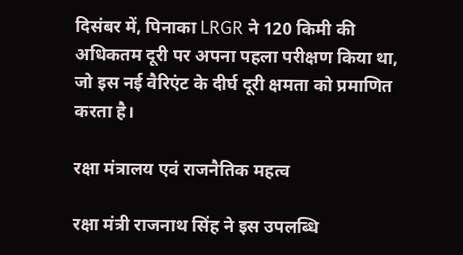दिसंबर में, पिनाका LRGR ने 120 किमी की अधिकतम दूरी पर अपना पहला परीक्षण किया था, जो इस नई वैरिएंट के दीर्घ दूरी क्षमता को प्रमाणित करता है।

रक्षा मंत्रालय एवं राजनैतिक महत्व

रक्षा मंत्री राजनाथ सिंह ने इस उपलब्धि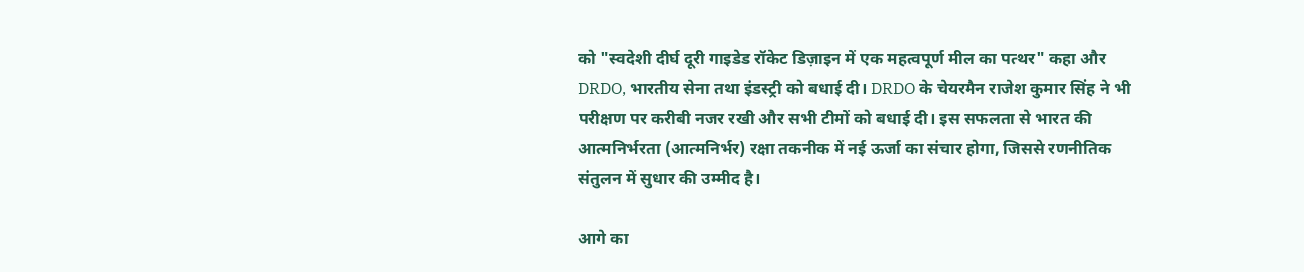को "स्वदेशी दीर्घ दूरी गाइडेड रॉकेट डिज़ाइन में एक महत्वपूर्ण मील का पत्थर" कहा और DRDO, भारतीय सेना तथा इंडस्ट्री को बधाई दी। DRDO के चेयरमैन राजेश कुमार सिंह ने भी परीक्षण पर करीबी नजर रखी और सभी टीमों को बधाई दी। इस सफलता से भारत की आत्मनिर्भरता (आत्मनिर्भर) रक्षा तकनीक में नई ऊर्जा का संचार होगा, जिससे रणनीतिक संतुलन में सुधार की उम्मीद है।

आगे का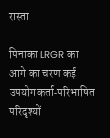रास्ता

पिनाका LRGR का आगे का चरण कई उपयोगकर्ता‑परिभाषित परिदृश्यों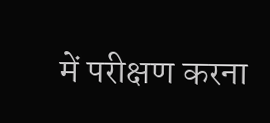में परीक्षण करना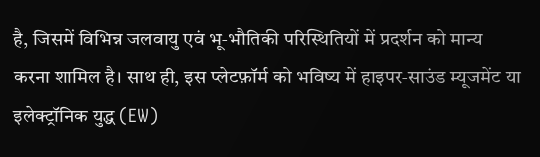है, जिसमें विभिन्न जलवायु एवं भू‑भौतिकी परिस्थितियों में प्रदर्शन को मान्य करना शामिल है। साथ ही, इस प्लेटफ़ॉर्म को भविष्य में हाइपर‑साउंड म्यूजमेंट या इलेक्ट्रॉनिक युद्ध (EW)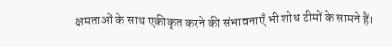क्षमताओं के साथ एकीकृत करने की संभावनाएँ भी शोध टीमों के सामने हैं।